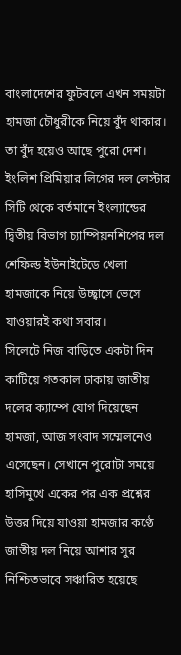বাংলাদেশের ফুটবলে এখন সময়টা হামজা চৌধুরীকে নিয়ে বুঁদ থাকার। তা বুঁদ হয়েও আছে পুরো দেশ। ইংলিশ প্রিমিয়ার লিগের দল লেস্টার সিটি থেকে বর্তমানে ইংল্যান্ডের দ্বিতীয় বিভাগ চ্যাম্পিয়নশিপের দল শেফিল্ড ইউনাইটেডে খেলা হামজাকে নিয়ে উচ্ছ্বাসে ভেসে যাওয়ারই কথা সবার।
সিলেটে নিজ বাড়িতে একটা দিন কাটিয়ে গতকাল ঢাকায় জাতীয় দলের ক্যাম্পে যোগ দিয়েছেন হামজা, আজ সংবাদ সম্মেলনেও এসেছেন। সেখানে পুরোটা সময়ে হাসিমুখে একের পর এক প্রশ্নের উত্তর দিয়ে যাওয়া হামজার কণ্ঠে জাতীয় দল নিয়ে আশার সুর নিশ্চিতভাবে সঞ্চারিত হয়েছে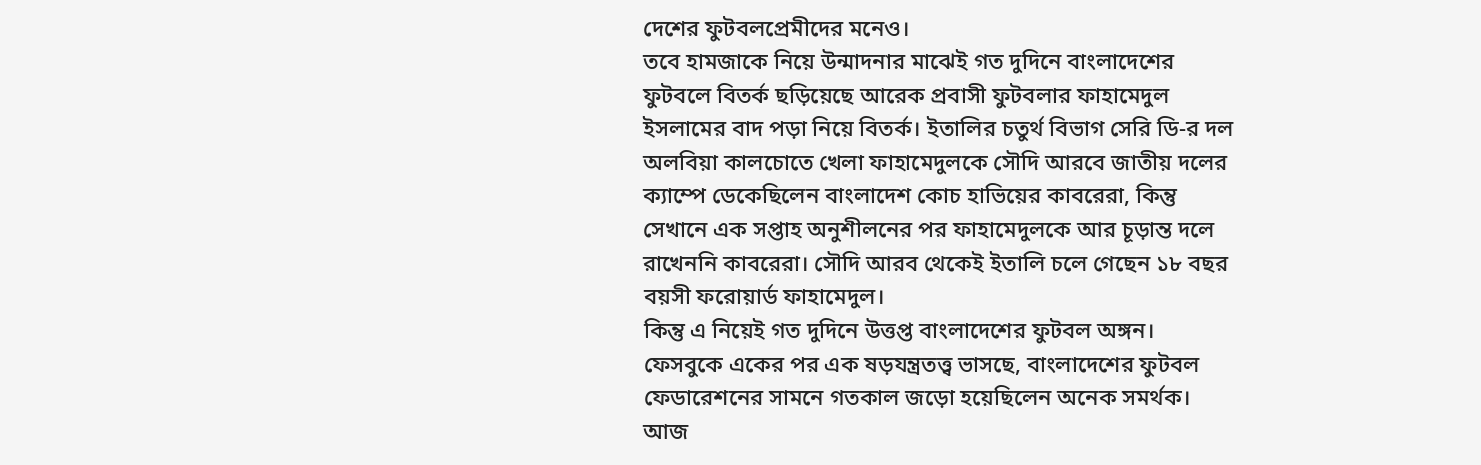দেশের ফুটবলপ্রেমীদের মনেও।
তবে হামজাকে নিয়ে উন্মাদনার মাঝেই গত দুদিনে বাংলাদেশের ফুটবলে বিতর্ক ছড়িয়েছে আরেক প্রবাসী ফুটবলার ফাহামেদুল ইসলামের বাদ পড়া নিয়ে বিতর্ক। ইতালির চতুর্থ বিভাগ সেরি ডি-র দল অলবিয়া কালচোতে খেলা ফাহামেদুলকে সৌদি আরবে জাতীয় দলের ক্যাম্পে ডেকেছিলেন বাংলাদেশ কোচ হাভিয়ের কাবরেরা, কিন্তু সেখানে এক সপ্তাহ অনুশীলনের পর ফাহামেদুলকে আর চূড়ান্ত দলে রাখেননি কাবরেরা। সৌদি আরব থেকেই ইতালি চলে গেছেন ১৮ বছর বয়সী ফরোয়ার্ড ফাহামেদুল।
কিন্তু এ নিয়েই গত দুদিনে উত্তপ্ত বাংলাদেশের ফুটবল অঙ্গন। ফেসবুকে একের পর এক ষড়যন্ত্রতত্ত্ব ভাসছে, বাংলাদেশের ফুটবল ফেডারেশনের সামনে গতকাল জড়ো হয়েছিলেন অনেক সমর্থক। আজ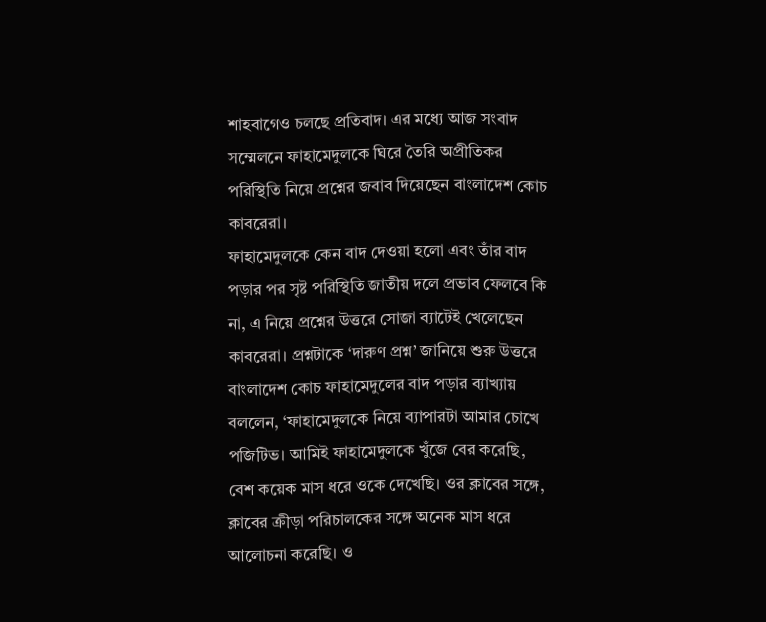শাহবাগেও চলছে প্রতিবাদ। এর মধ্যে আজ সংবাদ সম্মেলনে ফাহামেদুলকে ঘিরে তৈরি অপ্রীতিকর পরিস্থিতি নিয়ে প্রশ্নের জবাব দিয়েছেন বাংলাদেশ কোচ কাবরেরা।
ফাহামেদুলকে কেন বাদ দেওয়া হলো এবং তাঁর বাদ পড়ার পর সৃষ্ট পরিস্থিতি জাতীয় দলে প্রভাব ফেলবে কি না, এ নিয়ে প্রশ্নের উত্তরে সোজা ব্যাটেই খেলেছেন কাবরেরা। প্রশ্নটাকে ‘দারুণ প্রশ্ন’ জানিয়ে শুরু উত্তরে বাংলাদেশ কোচ ফাহামেদুলের বাদ পড়ার ব্যাখ্যায় বললেন, ‘ফাহামেদুলকে নিয়ে ব্যাপারটা আমার চোখে পজিটিভ। আমিই ফাহামেদুলকে খুঁজে বের করেছি, বেশ কয়েক মাস ধরে ওকে দেখেছি। ওর ক্লাবের সঙ্গে, ক্লাবের ক্রীড়া পরিচালকের সঙ্গে অনেক মাস ধরে আলোচনা করেছি। ও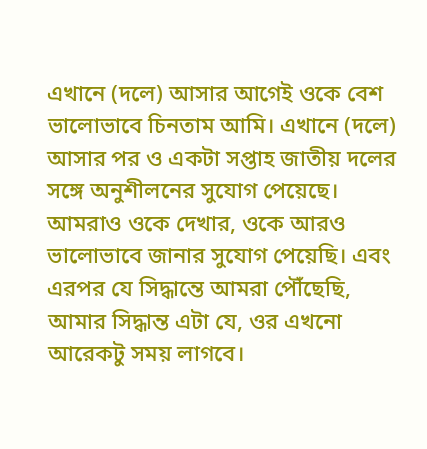এখানে (দলে) আসার আগেই ওকে বেশ ভালোভাবে চিনতাম আমি। এখানে (দলে) আসার পর ও একটা সপ্তাহ জাতীয় দলের সঙ্গে অনুশীলনের সুযোগ পেয়েছে। আমরাও ওকে দেখার, ওকে আরও ভালোভাবে জানার সুযোগ পেয়েছি। এবং এরপর যে সিদ্ধান্তে আমরা পৌঁছেছি, আমার সিদ্ধান্ত এটা যে, ওর এখনো আরেকটু সময় লাগবে।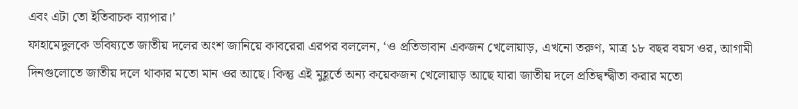এবং এটা তো ইতিবাচক ব্যাপার।’
ফাহামেদুলকে ভবিষ্যতে জাতীয় দলের অংশ জানিয়ে কাবরেরা এরপর বললেন, ‘ও প্রতিভাবান একজন খেলোয়াড়, এখনো তরুণ, মাত্র ১৮ বছর বয়স ওর, আগামী দিনগুলোতে জাতীয় দলে থাকার মতো মান ওর আছে। কিন্তু এই মুহূর্তে অন্য কয়েকজন খেলোয়াড় আছে যারা জাতীয় দলে প্রতিদ্বন্দ্বীতা করার মতো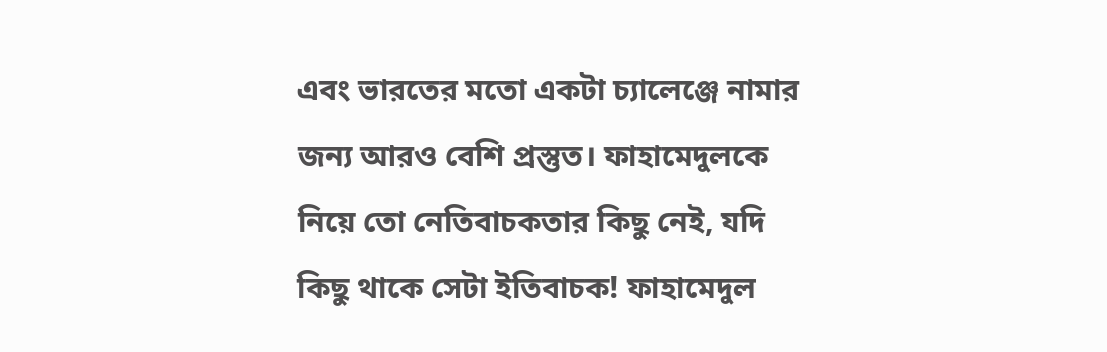এবং ভারতের মতো একটা চ্যালেঞ্জে নামার জন্য আরও বেশি প্রস্তুত। ফাহামেদুলকে নিয়ে তো নেতিবাচকতার কিছু নেই, যদি কিছু থাকে সেটা ইতিবাচক! ফাহামেদুল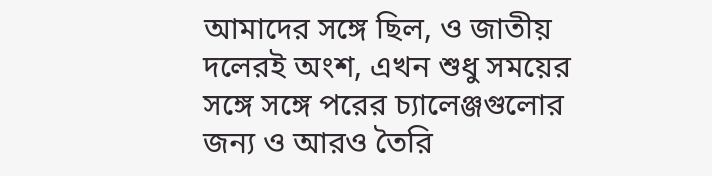আমাদের সঙ্গে ছিল, ও জাতীয় দলেরই অংশ, এখন শুধু সময়ের সঙ্গে সঙ্গে পরের চ্যালেঞ্জগুলোর জন্য ও আরও তৈরি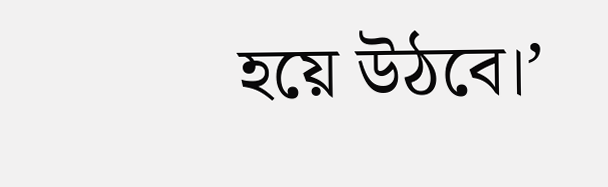হয়ে উঠবে।’